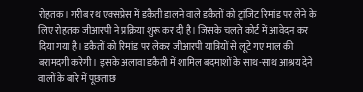रोहतक। गरीब रथ एक्सप्रेस में डकैती डालने वाले डकैतों को ट्रांजिट रिमांड पर लेने के लिए रोहतक जीआरपी ने प्रक्रिया शुरू कर दी है। जिसके चलते कोर्ट में आवेदन कर दिया गया है। डकैतों को रिमांड पर लेकर जीआरपी यात्रियों से लूटे गए माल की बरामदगी करेगी। इसके अलावा डकैती में शामिल बदमाशों के साथ-साथ आश्रय देने वालों के बारे में पूछताछ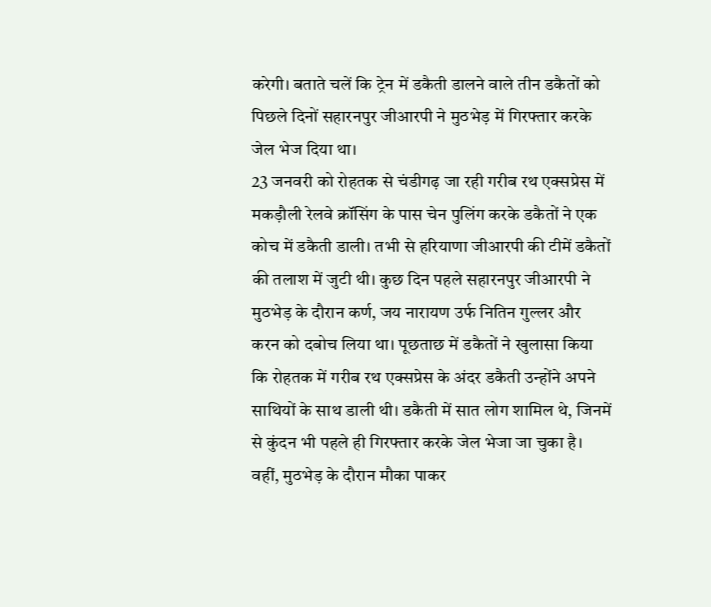करेगी। बताते चलें कि ट्रेन में डकैती डालने वाले तीन डकैतों को पिछले दिनों सहारनपुर जीआरपी ने मुठभेड़ में गिरफ्तार करके जेल भेज दिया था।
23 जनवरी को रोहतक से चंडीगढ़ जा रही गरीब रथ एक्सप्रेस में मकड़ौली रेलवे क्रॉसिंग के पास चेन पुलिंग करके डकैतों ने एक कोच में डकैती डाली। तभी से हरियाणा जीआरपी की टीमें डकैतों की तलाश में जुटी थी। कुछ दिन पहले सहारनपुर जीआरपी ने मुठभेड़ के दौरान कर्ण, जय नारायण उर्फ नितिन गुल्लर और करन को दबोच लिया था। पूछताछ में डकैतों ने खुलासा किया कि रोहतक में गरीब रथ एक्सप्रेस के अंदर डकैती उन्होंने अपने साथियों के साथ डाली थी। डकैती में सात लोग शामिल थे, जिनमें से कुंदन भी पहले ही गिरफ्तार करके जेल भेजा जा चुका है। वहीं, मुठभेड़ के दौरान मौका पाकर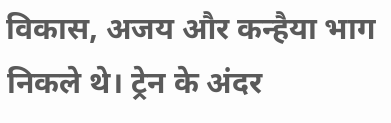विकास, अजय और कन्हैया भाग निकले थे। ट्रेन के अंदर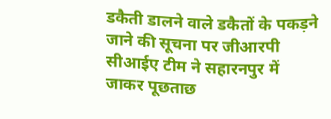डकैती डालने वाले डकैतों के पकड़ने जाने की सूचना पर जीआरपी सीआईए टीम ने सहारनपुर में जाकर पूछताछ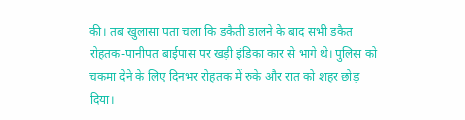की। तब खुलासा पता चला कि डकैती डालने के बाद सभी डकैत रोहतक-पानीपत बाईपास पर खड़ी इंडिका कार से भागे थे। पुलिस को चकमा देने के लिए दिनभर रोहतक में रुके और रात को शहर छोड़ दिया।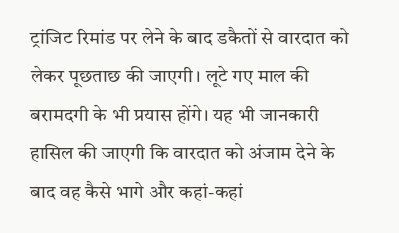ट्रांजिट रिमांड पर लेने के बाद डकैतों से वारदात को लेकर पूछताछ की जाएगी। लूटे गए माल की बरामदगी के भी प्रयास होंगे। यह भी जानकारी हासिल की जाएगी कि वारदात को अंजाम देने के बाद वह कैसे भागे और कहां-कहां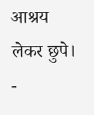आश्रय लेकर छुपे। -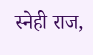स्नेही राज,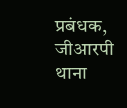प्रबंधक, जीआरपी थाना